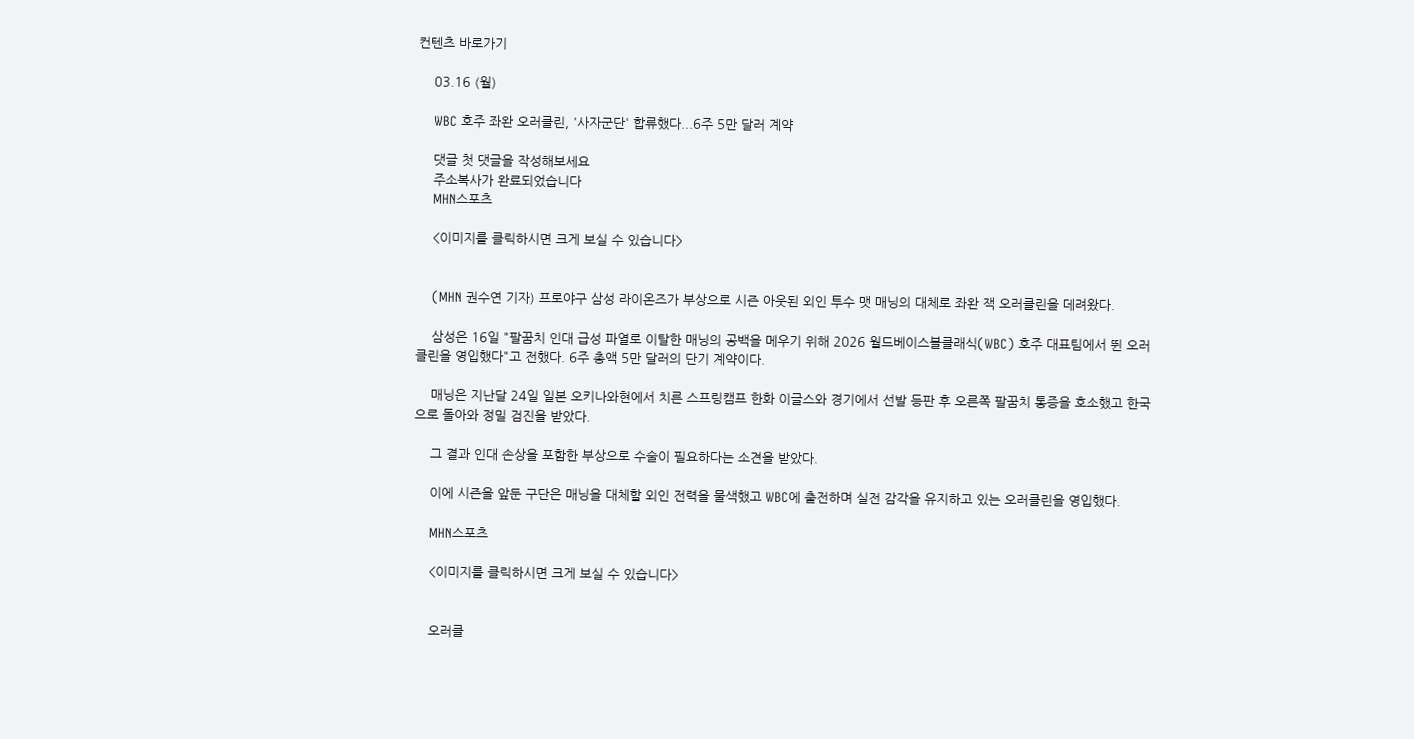컨텐츠 바로가기

    03.16 (월)

    WBC 호주 좌완 오러클린, '사자군단' 합류했다...6주 5만 달러 계약

    댓글 첫 댓글을 작성해보세요
    주소복사가 완료되었습니다
    MHN스포츠

    <이미지를 클릭하시면 크게 보실 수 있습니다>


    (MHN 권수연 기자) 프로야구 삼성 라이온즈가 부상으로 시즌 아웃된 외인 투수 맷 매닝의 대체로 좌완 잭 오러클린을 데려왔다.

    삼성은 16일 "팔꿈치 인대 급성 파열로 이탈한 매닝의 공백을 메우기 위해 2026 월드베이스볼클래식(WBC) 호주 대표팀에서 뛴 오러클린을 영입했다"고 전했다. 6주 총액 5만 달러의 단기 계약이다.

    매닝은 지난달 24일 일본 오키나와현에서 치른 스프링캠프 한화 이글스와 경기에서 선발 등판 후 오른쪽 팔꿈치 통증을 호소했고 한국으로 돌아와 정밀 검진을 받았다.

    그 결과 인대 손상을 포함한 부상으로 수술이 필요하다는 소견을 받았다.

    이에 시즌을 앞둔 구단은 매닝을 대체할 외인 전력을 물색했고 WBC에 출전하며 실전 감각을 유지하고 있는 오러클린을 영입했다.

    MHN스포츠

    <이미지를 클릭하시면 크게 보실 수 있습니다>


    오러클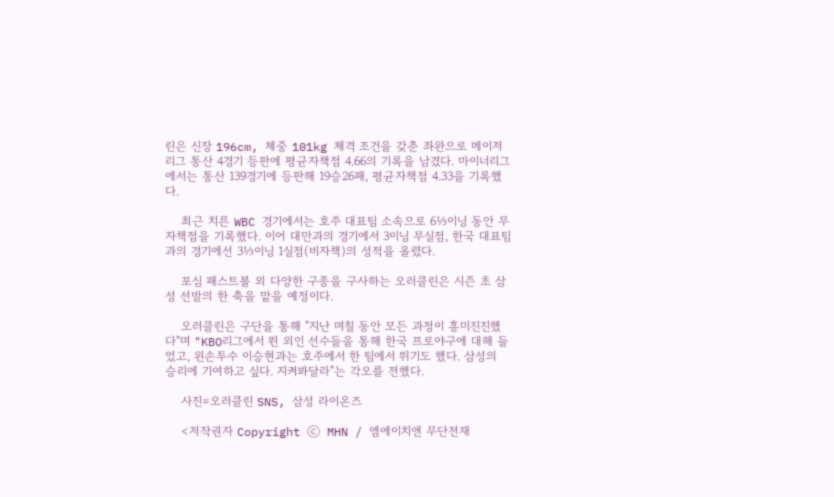린은 신장 196cm, 체중 101kg 체격 조건을 갖춘 좌완으로 메이저리그 통산 4경기 등판에 평균자책점 4.66의 기록을 남겼다. 마이너리그에서는 통산 139경기에 등판해 19승26패, 평균자책점 4.33을 기록했다.

    최근 치른 WBC 경기에서는 호주 대표팀 소속으로 6⅓이닝 동안 무자책점을 기록했다. 이어 대만과의 경기에서 3이닝 무실점, 한국 대표팀과의 경기에선 3⅓이닝 1실점(비자책)의 성적을 올렸다.

    포심 패스트볼 외 다양한 구종을 구사하는 오러클린은 시즌 초 삼성 선발의 한 축을 맡을 예정이다.

    오러클린은 구단을 통해 "지난 며칠 동안 모든 과정이 흥미진진했다"며 "KBO리그에서 뛴 외인 선수들을 통해 한국 프로야구에 대해 들었고, 왼손투수 이승현과는 호주에서 한 팀에서 뛰기도 했다. 삼성의 승리에 기여하고 싶다. 지켜봐달라"는 각오를 전했다.

    사진=오러클린 SNS, 삼성 라이온즈

    <저작권자 Copyright ⓒ MHN / 엠에이치앤 무단전재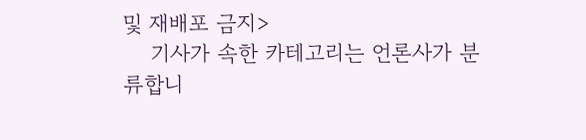및 재배포 금지>
    기사가 속한 카테고리는 언론사가 분류합니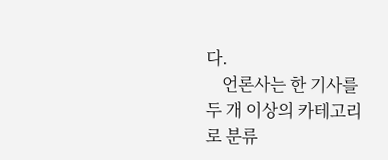다.
    언론사는 한 기사를 두 개 이상의 카테고리로 분류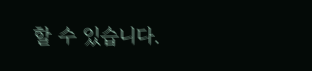할 수 있습니다.